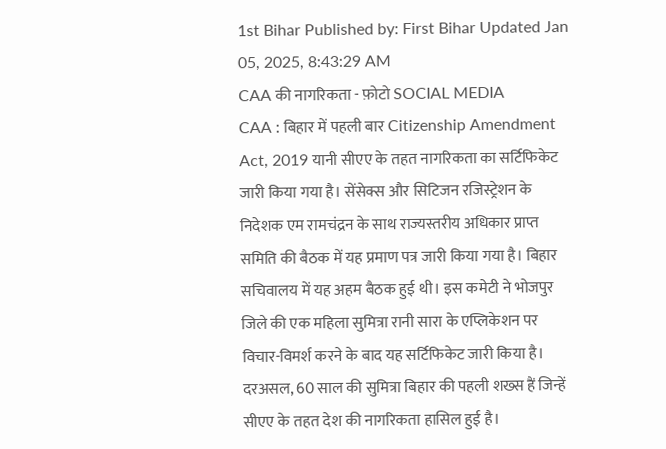1st Bihar Published by: First Bihar Updated Jan 05, 2025, 8:43:29 AM
CAA की नागरिकता - फ़ोटो SOCIAL MEDIA
CAA : बिहार में पहली बार Citizenship Amendment Act, 2019 यानी सीएए के तहत नागरिकता का सर्टिफिकेट जारी किया गया है। सेंसेक्स और सिटिजन रजिस्ट्रेशन के निदेशक एम रामचंद्रन के साथ राज्यस्तरीय अधिकार प्राप्त समिति की बैठक में यह प्रमाण पत्र जारी किया गया है। बिहार सचिवालय में यह अहम बैठक हुई थी। इस कमेटी ने भोजपुर जिले की एक महिला सुमित्रा रानी सारा के एप्लिकेशन पर विचार-विमर्श करने के बाद यह सर्टिफिकेट जारी किया है।
दरअसल, 60 साल की सुमित्रा बिहार की पहली शख्स हैं जिन्हें सीएए के तहत देश की नागरिकता हासिल हुई है।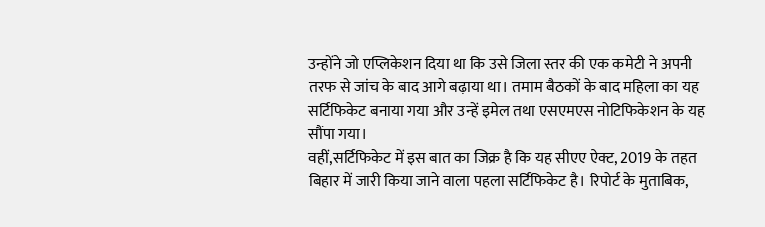उन्होंने जो एप्लिकेशन दिया था कि उसे जिला स्तर की एक कमेटी ने अपनी तरफ से जांच के बाद आगे बढ़ाया था। तमाम बैठकों के बाद महिला का यह सर्टिफिकेट बनाया गया और उन्हें इमेल तथा एसएमएस नोटिफिकेशन के यह सौंपा गया।
वहीं,सर्टिफिकेट में इस बात का जिक्र है कि यह सीएए ऐक्ट, 2019 के तहत बिहार में जारी किया जाने वाला पहला सर्टिफिकेट है। रिपोर्ट के मुताबिक,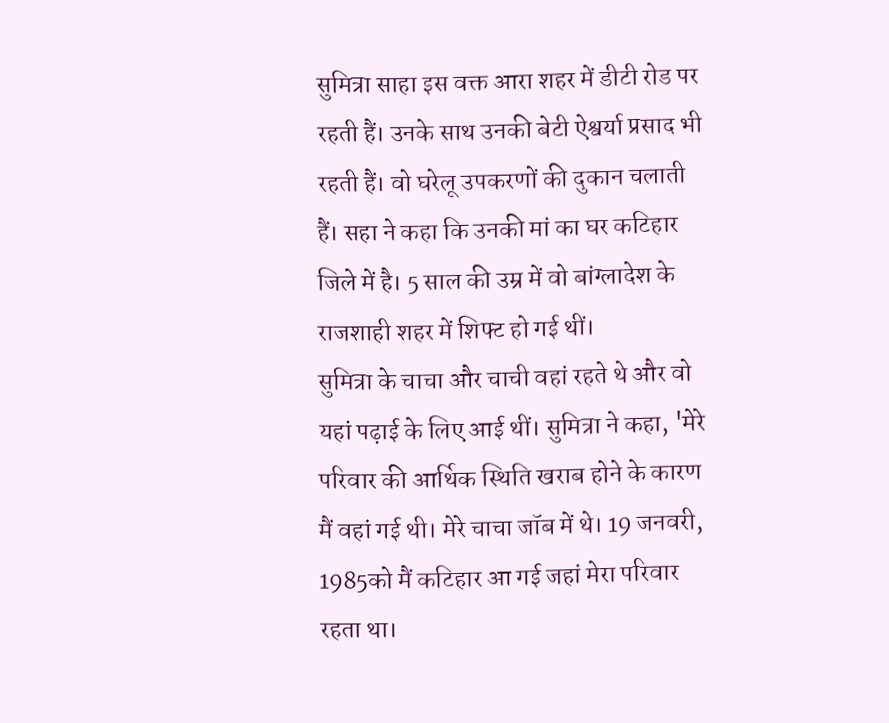सुमित्रा साहा इस वक्त आरा शहर में डीटी रोड पर रहती हैं। उनके साथ उनकी बेटी ऐश्वर्या प्रसाद भी रहती हैं। वो घरेलू उपकरणों की दुकान चलाती हैं। सहा ने कहा कि उनकी मां का घर कटिहार जिले में है। 5 साल की उम्र में वो बांग्लादेश के राजशाही शहर में शिफ्ट हो गई थीं।
सुमित्रा के चाचा और चाची वहां रहते थे और वो यहां पढ़ाई के लिए आई थीं। सुमित्रा ने कहा, 'मेरे परिवार की आर्थिक स्थिति खराब होने के कारण मैं वहां गई थी। मेरे चाचा जॉब में थे। 19 जनवरी, 1985को मैं कटिहार आ गई जहां मेरा परिवार रहता था।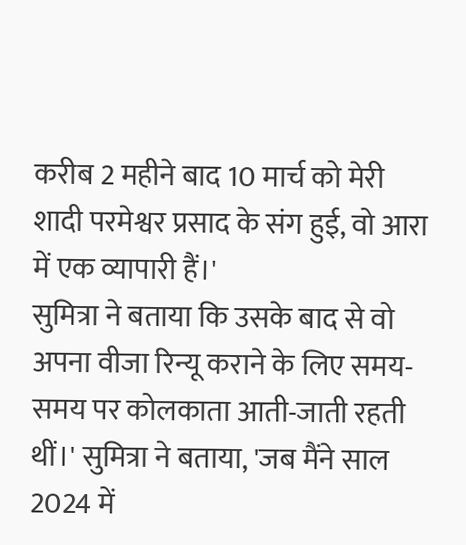करीब 2 महीने बाद 10 मार्च को मेरी शादी परमेश्वर प्रसाद के संग हुई, वो आरा में एक व्यापारी हैं।'
सुमित्रा ने बताया कि उसके बाद से वो अपना वीजा रिन्यू कराने के लिए समय-समय पर कोलकाता आती-जाती रहती थीं।' सुमित्रा ने बताया, 'जब मैंने साल 2024 में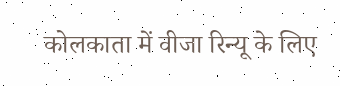कोलकाता में वीजा रिन्यू के लिए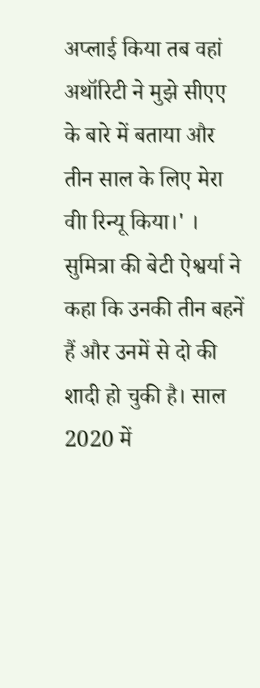अप्लाई किया तब वहां अथॉरिटी ने मुझे सीएए के बारे में बताया और तीन साल के लिए मेरा वीा रिन्यू किया।' । सुमित्रा की बेटी ऐश्वर्या ने कहा कि उनकी तीन बहनें हैं और उनमें से दो की शादी हो चुकी है। साल 2020 में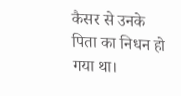कैसर से उनके पिता का निधन हो गया था।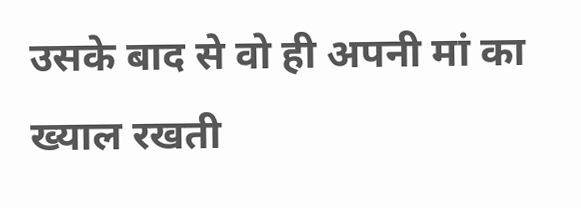उसके बाद से वो ही अपनी मां का ख्याल रखती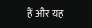हैं और यह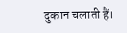दुकान चलाती हैं।